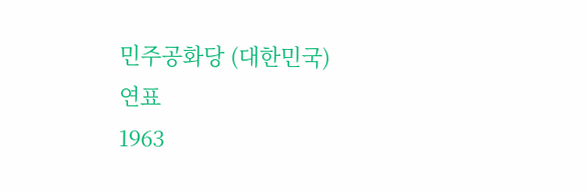민주공화당 (대한민국)
연표
1963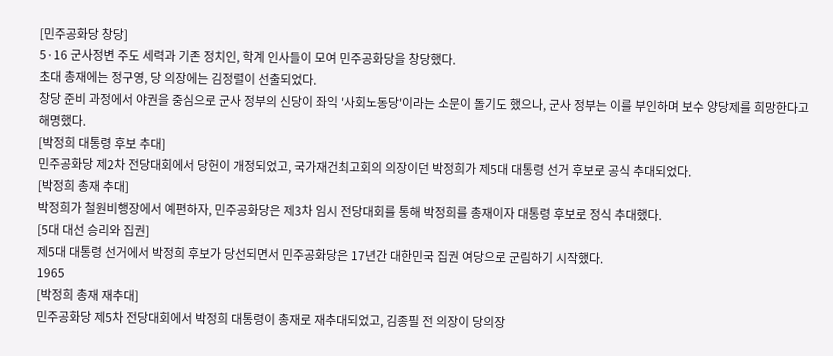[민주공화당 창당]
5·16 군사정변 주도 세력과 기존 정치인, 학계 인사들이 모여 민주공화당을 창당했다.
초대 총재에는 정구영, 당 의장에는 김정렬이 선출되었다.
창당 준비 과정에서 야권을 중심으로 군사 정부의 신당이 좌익 '사회노동당'이라는 소문이 돌기도 했으나, 군사 정부는 이를 부인하며 보수 양당제를 희망한다고 해명했다.
[박정희 대통령 후보 추대]
민주공화당 제2차 전당대회에서 당헌이 개정되었고, 국가재건최고회의 의장이던 박정희가 제5대 대통령 선거 후보로 공식 추대되었다.
[박정희 총재 추대]
박정희가 철원비행장에서 예편하자, 민주공화당은 제3차 임시 전당대회를 통해 박정희를 총재이자 대통령 후보로 정식 추대했다.
[5대 대선 승리와 집권]
제5대 대통령 선거에서 박정희 후보가 당선되면서 민주공화당은 17년간 대한민국 집권 여당으로 군림하기 시작했다.
1965
[박정희 총재 재추대]
민주공화당 제5차 전당대회에서 박정희 대통령이 총재로 재추대되었고, 김종필 전 의장이 당의장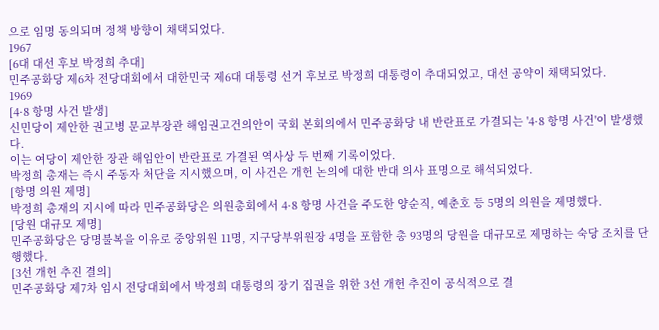으로 임명 동의되며 정책 방향이 채택되었다.
1967
[6대 대선 후보 박정희 추대]
민주공화당 제6차 전당대회에서 대한민국 제6대 대통령 선거 후보로 박정희 대통령이 추대되었고, 대선 공약이 채택되었다.
1969
[4·8 항명 사건 발생]
신민당이 제안한 권고병 문교부장관 해임권고건의안이 국회 본회의에서 민주공화당 내 반란표로 가결되는 '4·8 항명 사건'이 발생했다.
이는 여당이 제안한 장관 해임안이 반란표로 가결된 역사상 두 번째 기록이었다.
박정희 총재는 즉시 주동자 처단을 지시했으며, 이 사건은 개헌 논의에 대한 반대 의사 표명으로 해석되었다.
[항명 의원 제명]
박정희 총재의 지시에 따라 민주공화당은 의원총회에서 4·8 항명 사건을 주도한 양순직, 예춘호 등 5명의 의원을 제명했다.
[당원 대규모 제명]
민주공화당은 당명불복을 이유로 중앙위원 11명, 지구당부위원장 4명을 포함한 총 93명의 당원을 대규모로 제명하는 숙당 조치를 단행했다.
[3선 개헌 추진 결의]
민주공화당 제7차 임시 전당대회에서 박정희 대통령의 장기 집권을 위한 3선 개헌 추진이 공식적으로 결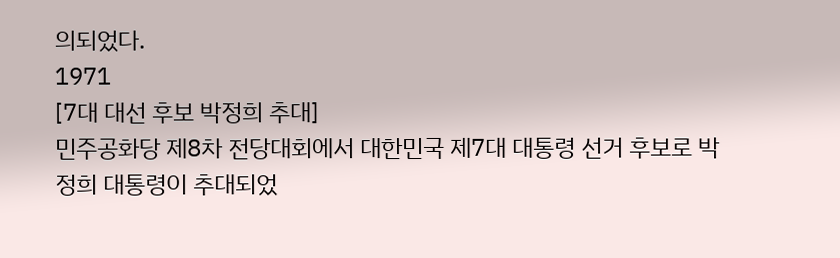의되었다.
1971
[7대 대선 후보 박정희 추대]
민주공화당 제8차 전당대회에서 대한민국 제7대 대통령 선거 후보로 박정희 대통령이 추대되었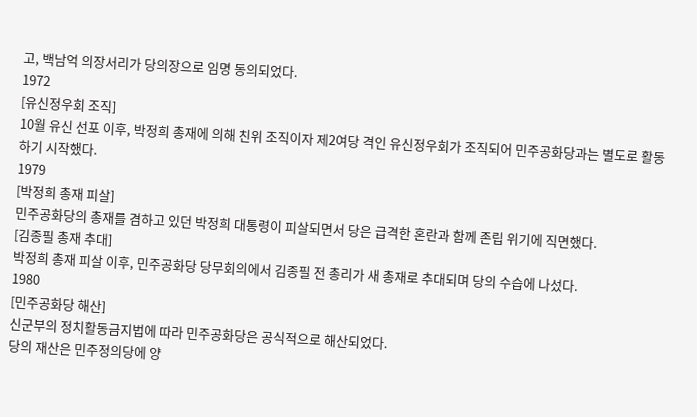고, 백남억 의장서리가 당의장으로 임명 동의되었다.
1972
[유신정우회 조직]
10월 유신 선포 이후, 박정희 총재에 의해 친위 조직이자 제2여당 격인 유신정우회가 조직되어 민주공화당과는 별도로 활동하기 시작했다.
1979
[박정희 총재 피살]
민주공화당의 총재를 겸하고 있던 박정희 대통령이 피살되면서 당은 급격한 혼란과 함께 존립 위기에 직면했다.
[김종필 총재 추대]
박정희 총재 피살 이후, 민주공화당 당무회의에서 김종필 전 총리가 새 총재로 추대되며 당의 수습에 나섰다.
1980
[민주공화당 해산]
신군부의 정치활동금지법에 따라 민주공화당은 공식적으로 해산되었다.
당의 재산은 민주정의당에 양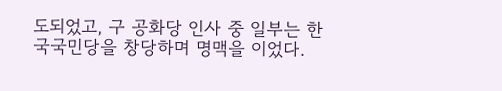도되었고, 구 공화당 인사 중 일부는 한국국민당을 창당하며 명맥을 이었다.